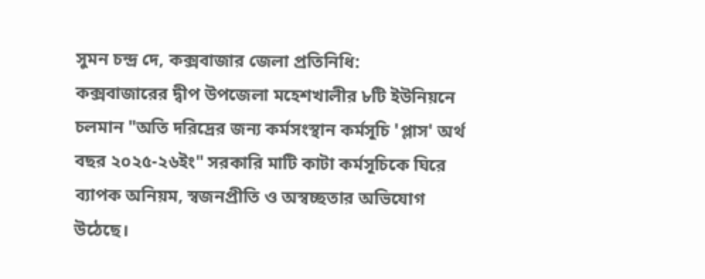সুমন চন্দ্র দে, কক্সবাজার জেলা প্রতিনিধি:
কক্সবাজারের দ্বীপ উপজেলা মহেশখালীর ৮টি ইউনিয়নে চলমান "অতি দরিদ্রের জন্য কর্মসংস্থান কর্মসূচি 'প্লাস' অর্থ বছর ২০২৫-২৬ইং" সরকারি মাটি কাটা কর্মসূচিকে ঘিরে ব্যাপক অনিয়ম, স্বজনপ্রীতি ও অস্বচ্ছতার অভিযোগ উঠেছে।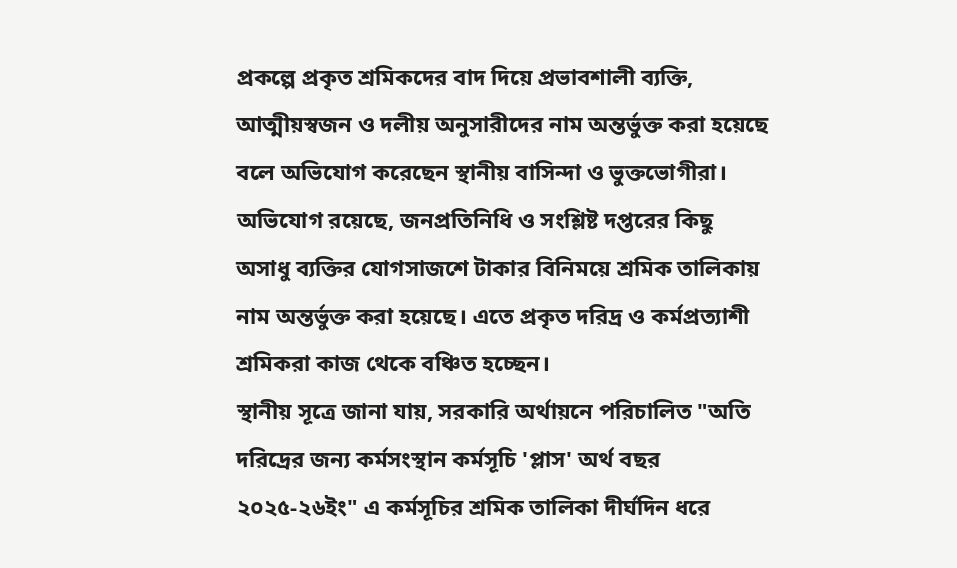প্রকল্পে প্রকৃত শ্রমিকদের বাদ দিয়ে প্রভাবশালী ব্যক্তি, আত্মীয়স্বজন ও দলীয় অনুসারীদের নাম অন্তর্ভুক্ত করা হয়েছে বলে অভিযোগ করেছেন স্থানীয় বাসিন্দা ও ভুক্তভোগীরা।
অভিযোগ রয়েছে, জনপ্রতিনিধি ও সংশ্লিষ্ট দপ্তরের কিছু অসাধু ব্যক্তির যোগসাজশে টাকার বিনিময়ে শ্রমিক তালিকায় নাম অন্তর্ভুক্ত করা হয়েছে। এতে প্রকৃত দরিদ্র ও কর্মপ্রত্যাশী শ্রমিকরা কাজ থেকে বঞ্চিত হচ্ছেন।
স্থানীয় সূত্রে জানা যায়, সরকারি অর্থায়নে পরিচালিত "অতি দরিদ্রের জন্য কর্মসংস্থান কর্মসূচি 'প্লাস' অর্থ বছর ২০২৫-২৬ইং" এ কর্মসূচির শ্রমিক তালিকা দীর্ঘদিন ধরে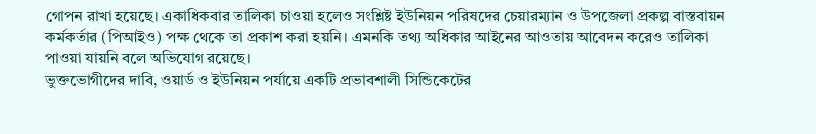গোপন রাখা হয়েছে। একাধিকবার তালিকা চাওয়া হলেও সংশ্লিষ্ট ইউনিয়ন পরিষদের চেয়ারম্যান ও উপজেলা প্রকল্প বাস্তবায়ন কর্মকর্তার (পিআইও) পক্ষ থেকে তা প্রকাশ করা হয়নি। এমনকি তথ্য অধিকার আইনের আওতায় আবেদন করেও তালিকা পাওয়া যায়নি বলে অভিযোগ রয়েছে।
ভুক্তভোগীদের দাবি, ওয়ার্ড ও ইউনিয়ন পর্যায়ে একটি প্রভাবশালী সিন্ডিকেটের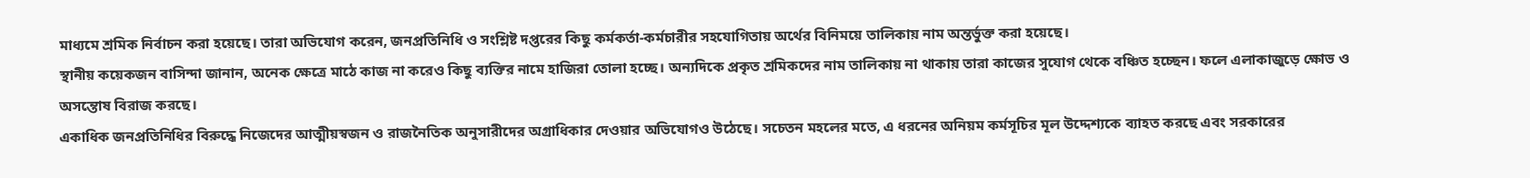মাধ্যমে শ্রমিক নির্বাচন করা হয়েছে। তারা অভিযোগ করেন, জনপ্রতিনিধি ও সংশ্লিষ্ট দপ্তরের কিছু কর্মকর্তা-কর্মচারীর সহযোগিতায় অর্থের বিনিময়ে তালিকায় নাম অন্তর্ভুক্ত করা হয়েছে।
স্থানীয় কয়েকজন বাসিন্দা জানান, অনেক ক্ষেত্রে মাঠে কাজ না করেও কিছু ব্যক্তির নামে হাজিরা তোলা হচ্ছে। অন্যদিকে প্রকৃত শ্রমিকদের নাম তালিকায় না থাকায় তারা কাজের সুযোগ থেকে বঞ্চিত হচ্ছেন। ফলে এলাকাজুড়ে ক্ষোভ ও অসন্তোষ বিরাজ করছে।
একাধিক জনপ্রতিনিধির বিরুদ্ধে নিজেদের আত্মীয়স্বজন ও রাজনৈতিক অনুসারীদের অগ্রাধিকার দেওয়ার অভিযোগও উঠেছে। সচেতন মহলের মতে, এ ধরনের অনিয়ম কর্মসূচির মূল উদ্দেশ্যকে ব্যাহত করছে এবং সরকারের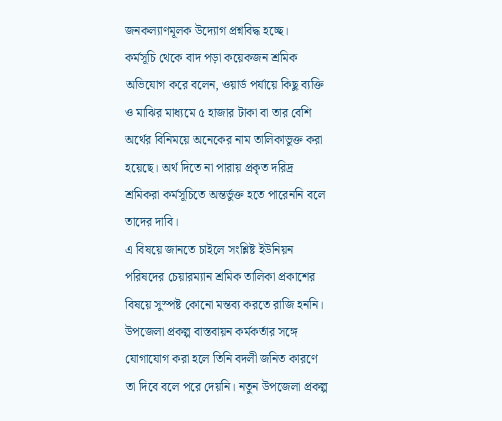জনকল্যাণমূলক উদ্যোগ প্রশ্নবিদ্ধ হচ্ছে।
কর্মসূচি থেকে বাদ পড়া কয়েকজন শ্রমিক অভিযোগ করে বলেন, ওয়ার্ড পর্যায়ে কিছু ব্যক্তি ও মাঝির মাধ্যমে ৫ হাজার টাকা বা তার বেশি অর্থের বিনিময়ে অনেকের নাম তালিকাভুক্ত করা হয়েছে। অর্থ দিতে না পারায় প্রকৃত দরিদ্র শ্রমিকরা কর্মসূচিতে অন্তর্ভুক্ত হতে পারেননি বলে তাদের দাবি।
এ বিষয়ে জানতে চাইলে সংশ্লিষ্ট ইউনিয়ন পরিষদের চেয়ারম্যান শ্রমিক তালিকা প্রকাশের বিষয়ে সুস্পষ্ট কোনো মন্তব্য করতে রাজি হননি। উপজেলা প্রকল্প বাস্তবায়ন কর্মকর্তার সঙ্গে যোগাযোগ করা হলে তিনি বদলী জনিত কারণে তা দিবে বলে পরে দেয়নি। নতুন উপজেলা প্রকল্প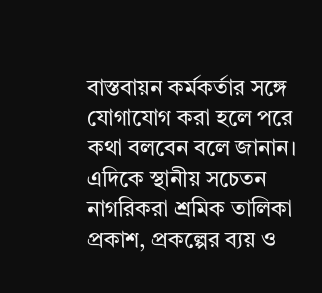বাস্তবায়ন কর্মকর্তার সঙ্গে যোগাযোগ করা হলে পরে কথা বলবেন বলে জানান।
এদিকে স্থানীয় সচেতন নাগরিকরা শ্রমিক তালিকা প্রকাশ, প্রকল্পের ব্যয় ও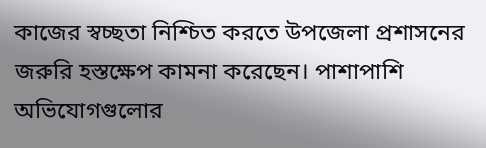কাজের স্বচ্ছতা নিশ্চিত করতে উপজেলা প্রশাসনের জরুরি হস্তক্ষেপ কামনা করেছেন। পাশাপাশি অভিযোগগুলোর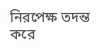নিরপেক্ষ তদন্ত করে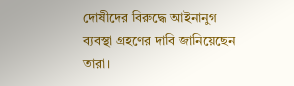দোষীদের বিরুদ্ধে আইনানুগ ব্যবস্থা গ্রহণের দাবি জানিয়েছেন তারা।